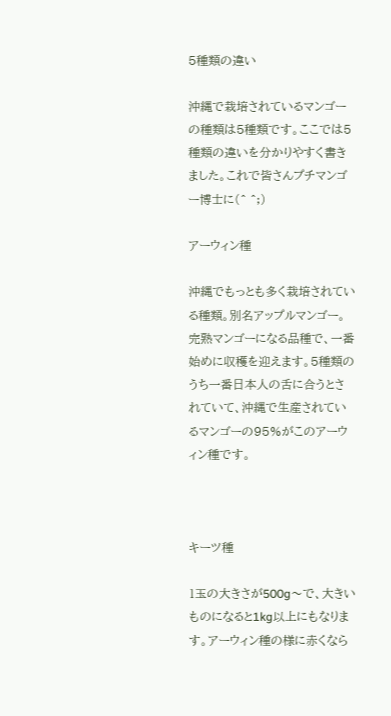5種類の違い

沖縄で栽培されているマンゴーの種類は5種類です。ここでは5種類の違いを分かりやすく書きました。これで皆さんプチマンゴー博士に(^ ^;)

アーウィン種

沖縄でもっとも多く栽培されている種類。別名アップルマンゴー。完熟マンゴーになる品種で、一番始めに収穫を迎えます。5種類のうち一番日本人の舌に合うとされていて、沖縄で生産されているマンゴーの95%がこのアーウィン種です。



キーツ種

1玉の大きさが500g〜で、大きいものになると1kg以上にもなります。アーウィン種の様に赤くなら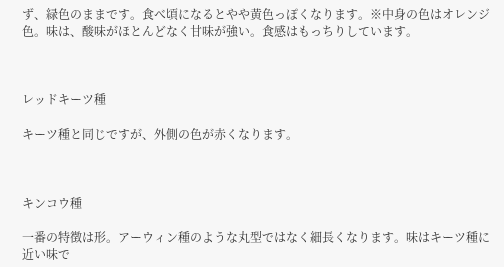ず、緑色のままです。食べ頃になるとやや黄色っぽくなります。※中身の色はオレンジ色。味は、酸味がほとんどなく甘味が強い。食感はもっちりしています。



レッドキーツ種

キーツ種と同じですが、外側の色が赤くなります。



キンコウ種

一番の特徴は形。アーウィン種のような丸型ではなく細長くなります。味はキーツ種に近い味で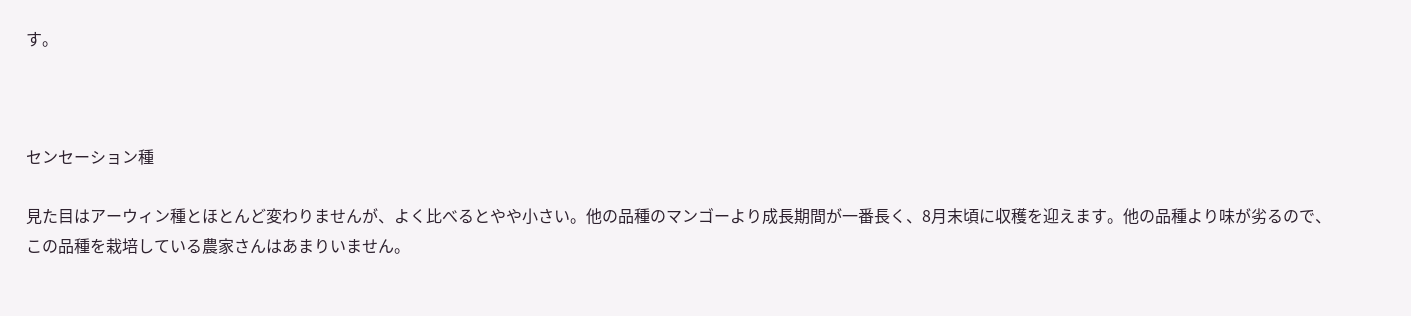す。



センセーション種

見た目はアーウィン種とほとんど変わりませんが、よく比べるとやや小さい。他の品種のマンゴーより成長期間が一番長く、8月末頃に収穫を迎えます。他の品種より味が劣るので、この品種を栽培している農家さんはあまりいません。